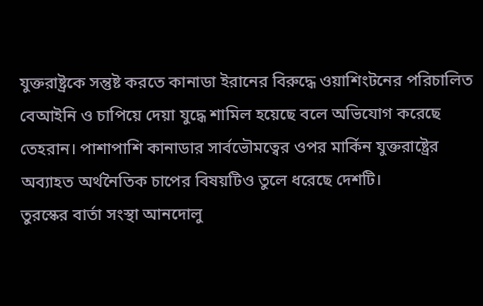যুক্তরাষ্ট্রকে সন্তুষ্ট করতে কানাডা ইরানের বিরুদ্ধে ওয়াশিংটনের পরিচালিত বেআইনি ও চাপিয়ে দেয়া যুদ্ধে শামিল হয়েছে বলে অভিযোগ করেছে তেহরান। পাশাপাশি কানাডার সার্বভৌমত্বের ওপর মার্কিন যুক্তরাষ্ট্রের অব্যাহত অর্থনৈতিক চাপের বিষয়টিও তুলে ধরেছে দেশটি।
তুরস্কের বার্তা সংস্থা আনদোলু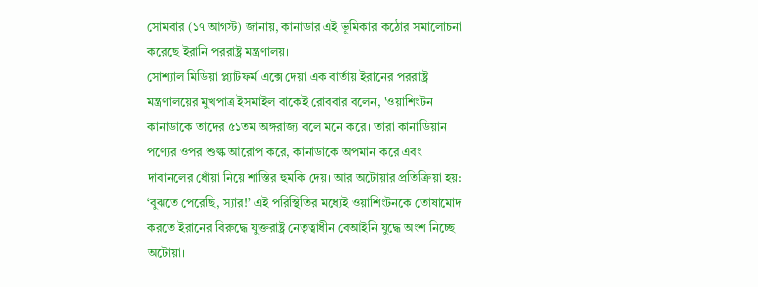সোমবার (১৭ আগস্ট) জানায়, কানাডার এই ভূমিকার কঠোর সমালোচনা করেছে ইরানি পররাষ্ট্র মন্ত্রণালয়।
সোশ্যাল মিডিয়া প্ল্যাটফর্ম এক্সে দেয়া এক বার্তায় ইরানের পররাষ্ট্র মন্ত্রণালয়ের মুখপাত্র ইসমাইল বাকেই রোববার বলেন, 'ওয়াশিংটন কানাডাকে তাদের ৫১তম অঙ্গরাজ্য বলে মনে করে। তারা কানাডিয়ান পণ্যের ওপর শুল্ক আরোপ করে, কানাডাকে অপমান করে এবং দাবানলের ধোঁয়া নিয়ে শাস্তির হুমকি দেয়। আর অটোয়ার প্রতিক্রিয়া হয়: ‘বুঝতে পেরেছি, স্যার!’ এই পরিস্থিতির মধ্যেই ওয়াশিংটনকে তোষামোদ করতে ইরানের বিরুদ্ধে যুক্তরাষ্ট্র নেতৃত্বাধীন বেআইনি যুদ্ধে অংশ নিচ্ছে অটোয়া।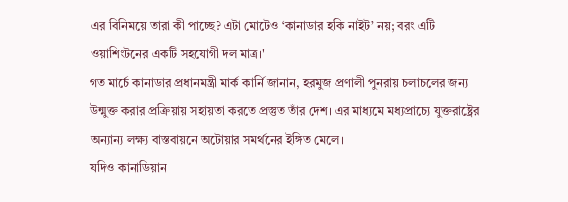এর বিনিময়ে তারা কী পাচ্ছে? এটা মোটেও ‘কানাডার হকি নাইট’ নয়; বরং এটি ওয়াশিংটনের একটি সহযোগী দল মাত্র।'
গত মার্চে কানাডার প্রধানমন্ত্রী মার্ক কার্নি জানান, হরমুজ প্রণালী পুনরায় চলাচলের জন্য উন্মুক্ত করার প্রক্রিয়ায় সহায়তা করতে প্রস্তুত তাঁর দেশ। এর মাধ্যমে মধ্যপ্রাচ্যে যুক্তরাষ্ট্রের অন্যান্য লক্ষ্য বাস্তবায়নে অটোয়ার সমর্থনের ইঙ্গিত মেলে।
যদিও কানাডিয়ান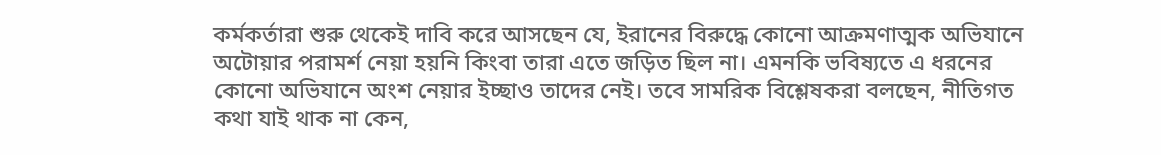কর্মকর্তারা শুরু থেকেই দাবি করে আসছেন যে, ইরানের বিরুদ্ধে কোনো আক্রমণাত্মক অভিযানে অটোয়ার পরামর্শ নেয়া হয়নি কিংবা তারা এতে জড়িত ছিল না। এমনকি ভবিষ্যতে এ ধরনের কোনো অভিযানে অংশ নেয়ার ইচ্ছাও তাদের নেই। তবে সামরিক বিশ্লেষকরা বলছেন, নীতিগত কথা যাই থাক না কেন,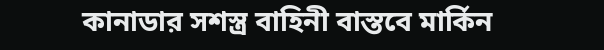কানাডার সশস্ত্র বাহিনী বাস্তবে মার্কিন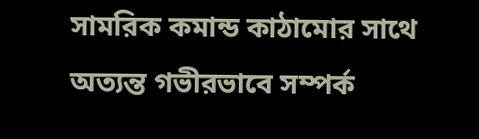সামরিক কমান্ড কাঠামোর সাথে অত্যন্ত গভীরভাবে সম্পর্ক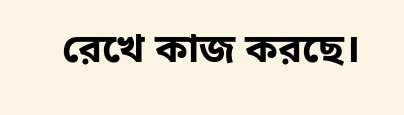রেখে কাজ করছে।